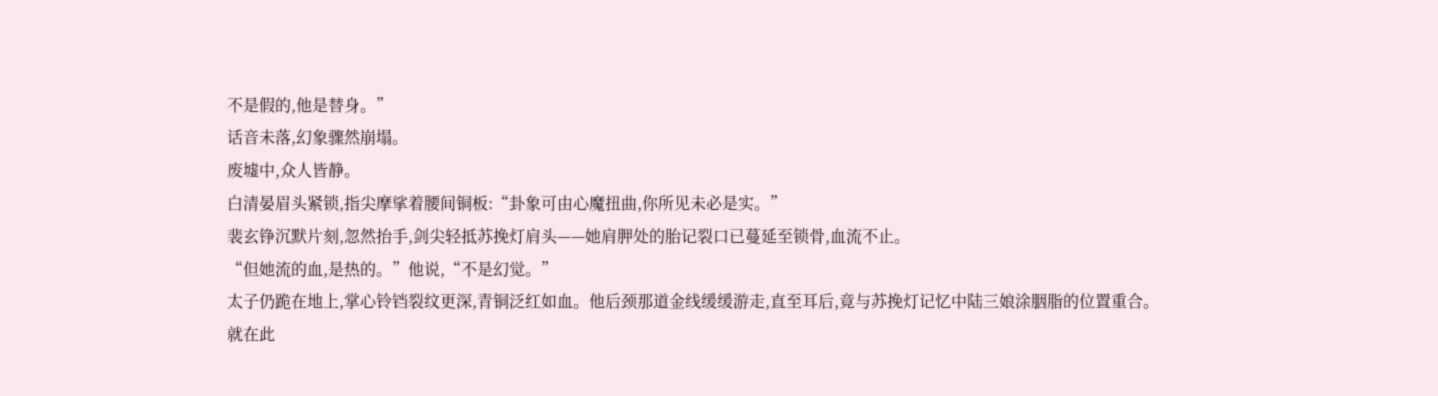不是假的,他是替身。”
话音未落,幻象骤然崩塌。
废墟中,众人皆静。
白清晏眉头紧锁,指尖摩挲着腰间铜板:“卦象可由心魔扭曲,你所见未必是实。”
裴玄铮沉默片刻,忽然抬手,剑尖轻抵苏挽灯肩头——她肩胛处的胎记裂口已蔓延至锁骨,血流不止。
“但她流的血,是热的。”他说,“不是幻觉。”
太子仍跪在地上,掌心铃铛裂纹更深,青铜泛红如血。他后颈那道金线缓缓游走,直至耳后,竟与苏挽灯记忆中陆三娘涂胭脂的位置重合。
就在此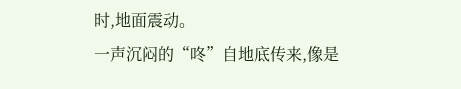时,地面震动。
一声沉闷的“咚”自地底传来,像是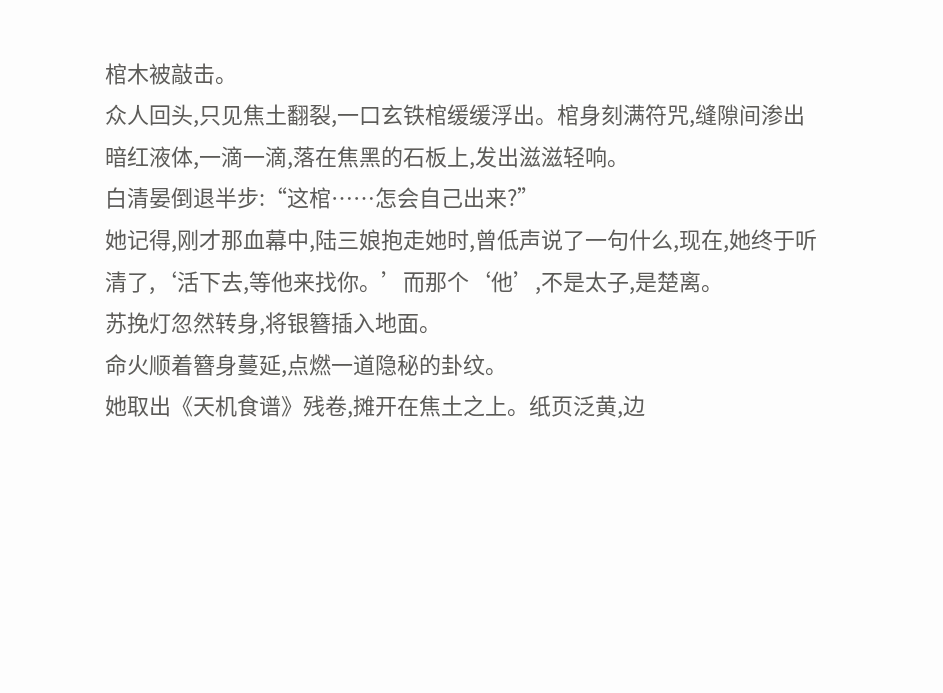棺木被敲击。
众人回头,只见焦土翻裂,一口玄铁棺缓缓浮出。棺身刻满符咒,缝隙间渗出暗红液体,一滴一滴,落在焦黑的石板上,发出滋滋轻响。
白清晏倒退半步:“这棺……怎会自己出来?”
她记得,刚才那血幕中,陆三娘抱走她时,曾低声说了一句什么,现在,她终于听清了,‘活下去,等他来找你。’而那个‘他’,不是太子,是楚离。
苏挽灯忽然转身,将银簪插入地面。
命火顺着簪身蔓延,点燃一道隐秘的卦纹。
她取出《天机食谱》残卷,摊开在焦土之上。纸页泛黄,边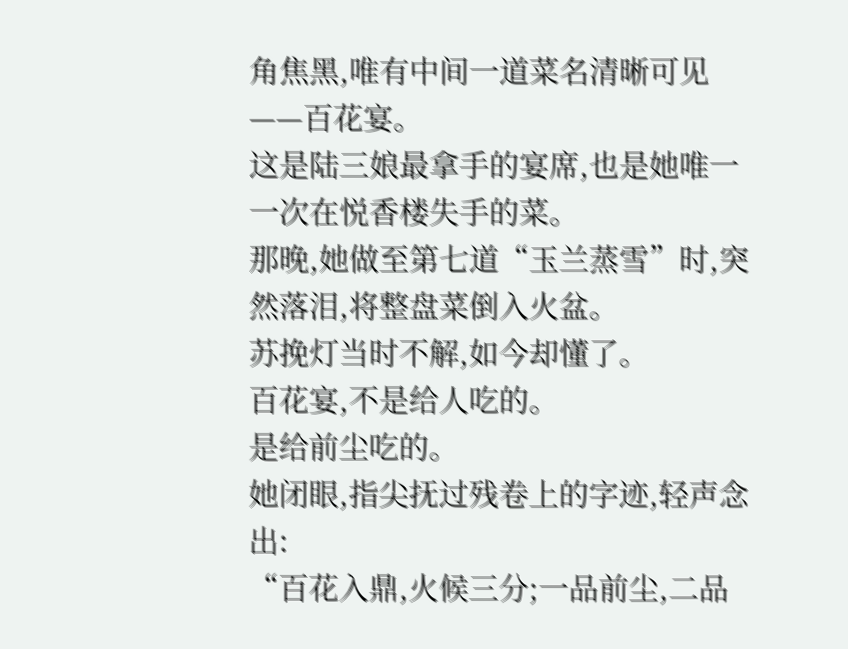角焦黑,唯有中间一道菜名清晰可见——百花宴。
这是陆三娘最拿手的宴席,也是她唯一一次在悦香楼失手的菜。
那晚,她做至第七道“玉兰蒸雪”时,突然落泪,将整盘菜倒入火盆。
苏挽灯当时不解,如今却懂了。
百花宴,不是给人吃的。
是给前尘吃的。
她闭眼,指尖抚过残卷上的字迹,轻声念出:
“百花入鼎,火候三分;一品前尘,二品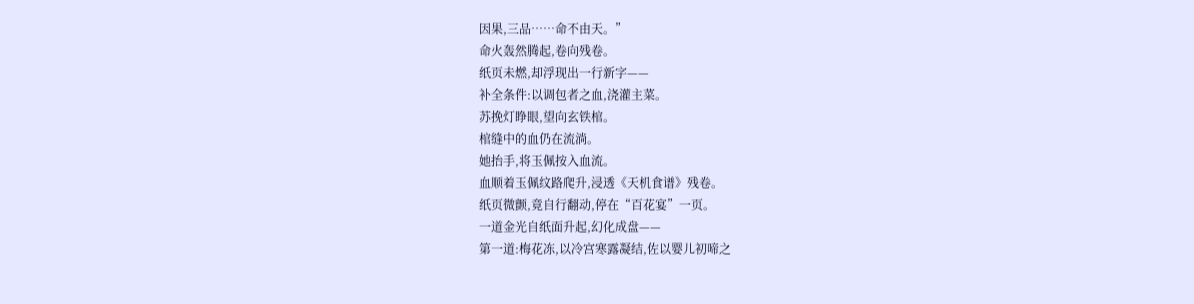因果,三品……命不由天。”
命火轰然腾起,卷向残卷。
纸页未燃,却浮现出一行新字——
补全条件:以调包者之血,浇灌主菜。
苏挽灯睁眼,望向玄铁棺。
棺缝中的血仍在流淌。
她抬手,将玉佩按入血流。
血顺着玉佩纹路爬升,浸透《天机食谱》残卷。
纸页微颤,竟自行翻动,停在“百花宴”一页。
一道金光自纸面升起,幻化成盘——
第一道:梅花冻,以冷宫寒露凝结,佐以婴儿初啼之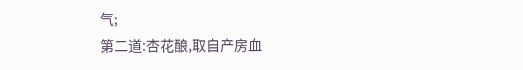气;
第二道:杏花酿,取自产房血